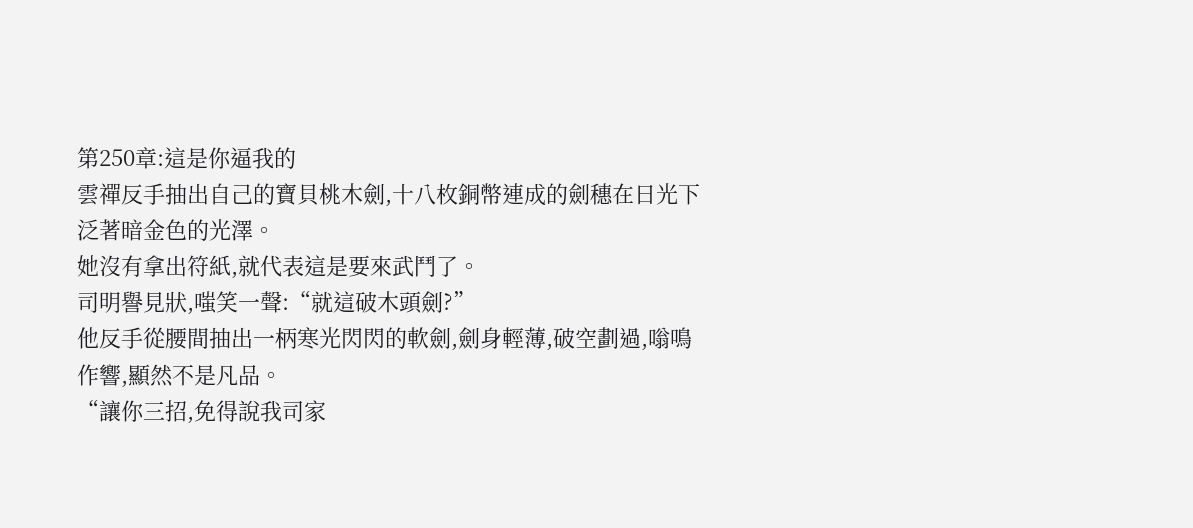第250章:這是你逼我的
雲禪反手抽出自己的寶貝桃木劍,十八枚銅幣連成的劍穗在日光下泛著暗金色的光澤。
她沒有拿出符紙,就代表這是要來武鬥了。
司明譽見狀,嗤笑一聲:“就這破木頭劍?”
他反手從腰間抽出一柄寒光閃閃的軟劍,劍身輕薄,破空劃過,嗡鳴作響,顯然不是凡品。
“讓你三招,免得說我司家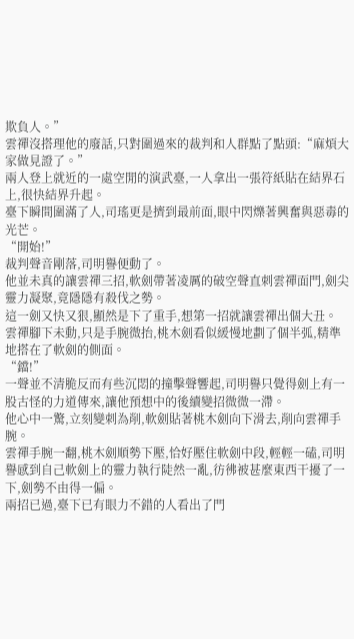欺負人。”
雲禪沒搭理他的廢話,只對圍過來的裁判和人群點了點頭:“麻煩大家做見證了。”
兩人登上就近的一處空閒的演武臺,一人拿出一張符紙貼在結界石上,很快結界升起。
臺下瞬間圍滿了人,司瑤更是擠到最前面,眼中閃爍著興奮與惡毒的光芒。
“開始!”
裁判聲音剛落,司明譽便動了。
他並未真的讓雲禪三招,軟劍帶著凌厲的破空聲直刺雲禪面門,劍尖靈力凝聚,竟隱隱有殺伐之勢。
這一劍又快又狠,顯然是下了重手,想第一招就讓雲禪出個大丑。
雲禪腳下未動,只是手腕微抬,桃木劍看似緩慢地劃了個半弧,精準地搭在了軟劍的側面。
“鐺!”
一聲並不清脆反而有些沉悶的撞擊聲響起,司明譽只覺得劍上有一股古怪的力道傳來,讓他預想中的後續變招微微一滯。
他心中一驚,立刻變刺為削,軟劍貼著桃木劍向下滑去,削向雲禪手腕。
雲禪手腕一翻,桃木劍順勢下壓,恰好壓住軟劍中段,輕輕一磕,司明譽感到自己軟劍上的靈力執行陡然一亂,彷彿被甚麼東西干擾了一下,劍勢不由得一偏。
兩招已過,臺下已有眼力不錯的人看出了門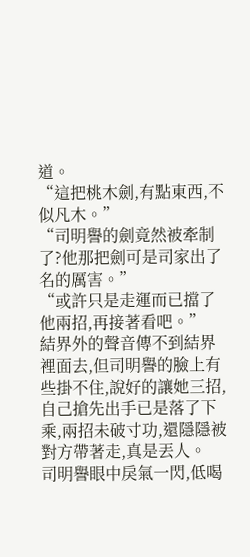道。
“這把桃木劍,有點東西,不似凡木。”
“司明譽的劍竟然被牽制了?他那把劍可是司家出了名的厲害。”
“或許只是走運而已擋了他兩招,再接著看吧。”
結界外的聲音傳不到結界裡面去,但司明譽的臉上有些掛不住,說好的讓她三招,自己搶先出手已是落了下乘,兩招未破寸功,還隱隱被對方帶著走,真是丟人。
司明譽眼中戾氣一閃,低喝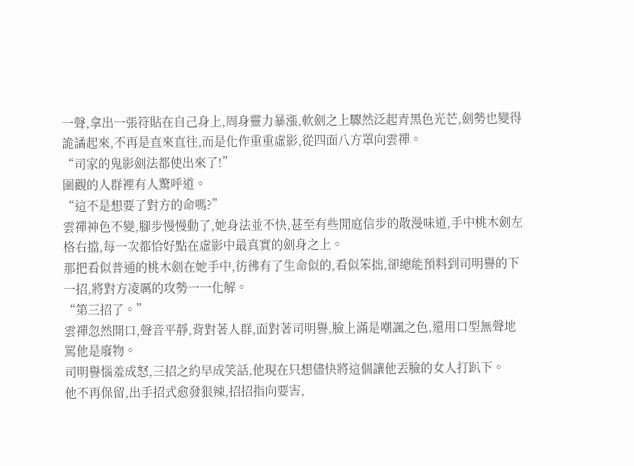一聲,拿出一張符貼在自己身上,周身靈力暴漲,軟劍之上驟然泛起青黑色光芒,劍勢也變得詭譎起來,不再是直來直往,而是化作重重虛影,從四面八方罩向雲禪。
“司家的鬼影劍法都使出來了!”
圍觀的人群裡有人驚呼道。
“這不是想要了對方的命嗎?”
雲禪神色不變,腳步慢慢動了,她身法並不快,甚至有些閒庭信步的散漫味道,手中桃木劍左格右擋,每一次都恰好點在虛影中最真實的劍身之上。
那把看似普通的桃木劍在她手中,彷彿有了生命似的,看似笨拙,卻總能預料到司明譽的下一招,將對方凌厲的攻勢一一化解。
“第三招了。”
雲禪忽然開口,聲音平靜,背對著人群,面對著司明譽,臉上滿是嘲諷之色,還用口型無聲地罵他是廢物。
司明譽惱羞成怒,三招之約早成笑話,他現在只想儘快將這個讓他丟臉的女人打趴下。
他不再保留,出手招式愈發狠辣,招招指向要害,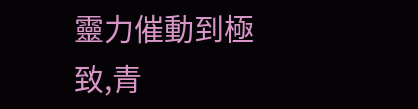靈力催動到極致,青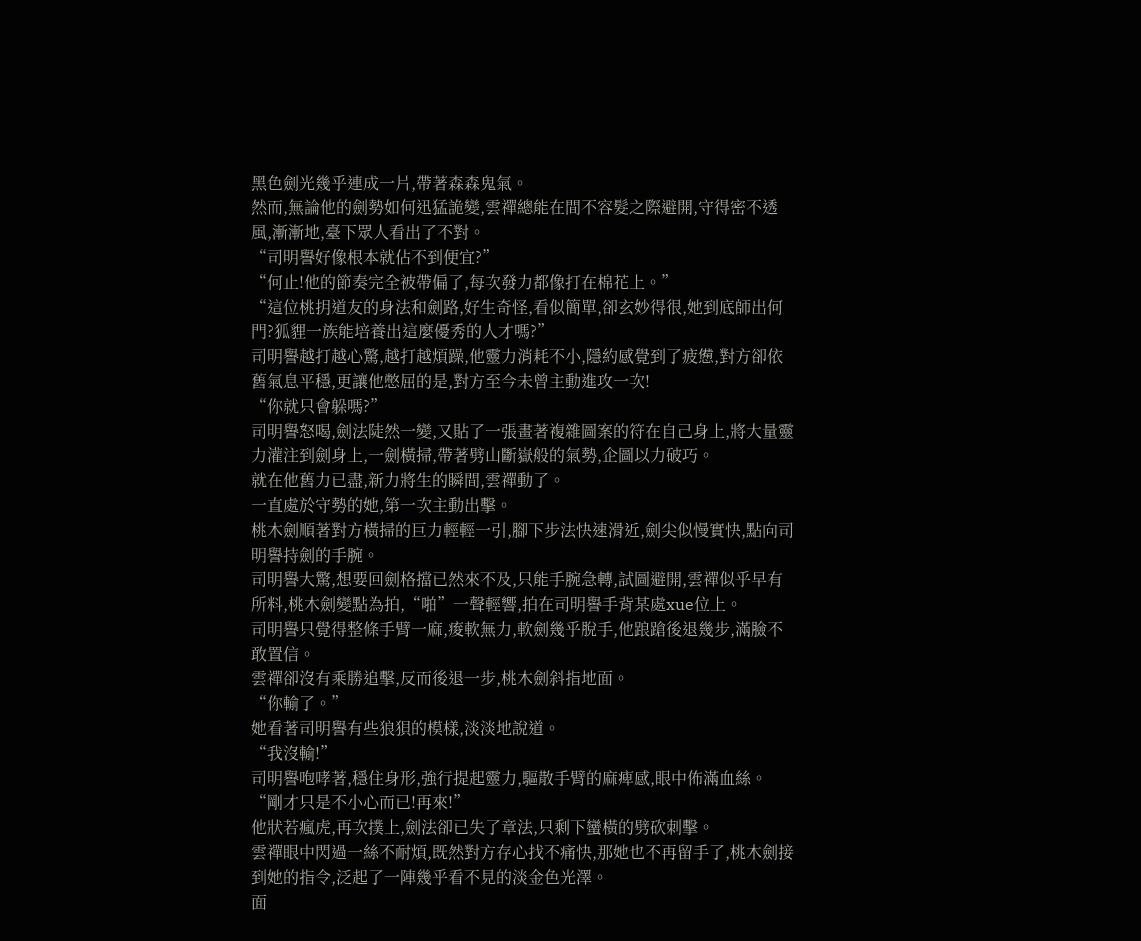黑色劍光幾乎連成一片,帶著森森鬼氣。
然而,無論他的劍勢如何迅猛詭變,雲禪總能在間不容髮之際避開,守得密不透風,漸漸地,臺下眾人看出了不對。
“司明譽好像根本就佔不到便宜?”
“何止!他的節奏完全被帶偏了,每次發力都像打在棉花上。”
“這位桃抈道友的身法和劍路,好生奇怪,看似簡單,卻玄妙得很,她到底師出何門?狐貍一族能培養出這麼優秀的人才嗎?”
司明譽越打越心驚,越打越煩躁,他靈力消耗不小,隱約感覺到了疲憊,對方卻依舊氣息平穩,更讓他憋屈的是,對方至今未曾主動進攻一次!
“你就只會躲嗎?”
司明譽怒喝,劍法陡然一變,又貼了一張畫著複雜圖案的符在自己身上,將大量靈力灌注到劍身上,一劍橫掃,帶著劈山斷嶽般的氣勢,企圖以力破巧。
就在他舊力已盡,新力將生的瞬間,雲禪動了。
一直處於守勢的她,第一次主動出擊。
桃木劍順著對方橫掃的巨力輕輕一引,腳下步法快速滑近,劍尖似慢實快,點向司明譽持劍的手腕。
司明譽大驚,想要回劍格擋已然來不及,只能手腕急轉,試圖避開,雲禪似乎早有所料,桃木劍變點為拍,“啪”一聲輕響,拍在司明譽手背某處xue位上。
司明譽只覺得整條手臂一麻,痠軟無力,軟劍幾乎脫手,他踉蹌後退幾步,滿臉不敢置信。
雲禪卻沒有乘勝追擊,反而後退一步,桃木劍斜指地面。
“你輸了。”
她看著司明譽有些狼狽的模樣,淡淡地說道。
“我沒輸!”
司明譽咆哮著,穩住身形,強行提起靈力,驅散手臂的麻痺感,眼中佈滿血絲。
“剛才只是不小心而已!再來!”
他狀若瘋虎,再次撲上,劍法卻已失了章法,只剩下蠻橫的劈砍刺擊。
雲禪眼中閃過一絲不耐煩,既然對方存心找不痛快,那她也不再留手了,桃木劍接到她的指令,泛起了一陣幾乎看不見的淡金色光澤。
面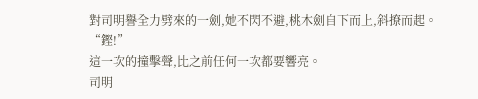對司明譽全力劈來的一劍,她不閃不避,桃木劍自下而上,斜撩而起。
“鏗!”
這一次的撞擊聲,比之前任何一次都要響亮。
司明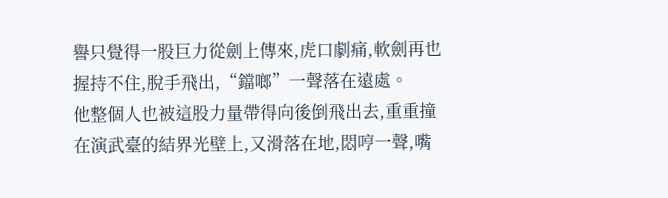譽只覺得一股巨力從劍上傳來,虎口劇痛,軟劍再也握持不住,脫手飛出,“鐺啷”一聲落在遠處。
他整個人也被這股力量帶得向後倒飛出去,重重撞在演武臺的結界光壁上,又滑落在地,悶哼一聲,嘴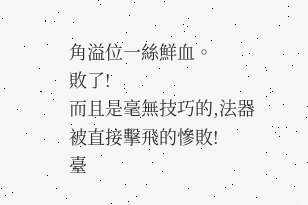角溢位一絲鮮血。
敗了!
而且是毫無技巧的,法器被直接擊飛的慘敗!
臺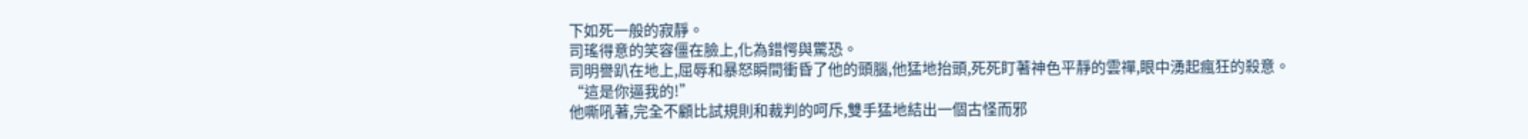下如死一般的寂靜。
司瑤得意的笑容僵在臉上,化為錯愕與驚恐。
司明譽趴在地上,屈辱和暴怒瞬間衝昏了他的頭腦,他猛地抬頭,死死盯著神色平靜的雲禪,眼中湧起瘋狂的殺意。
“這是你逼我的!”
他嘶吼著,完全不顧比試規則和裁判的呵斥,雙手猛地結出一個古怪而邪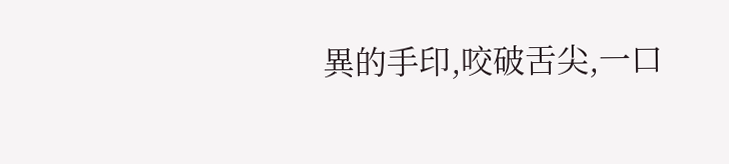異的手印,咬破舌尖,一口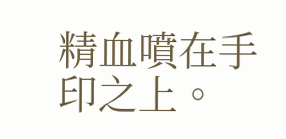精血噴在手印之上。